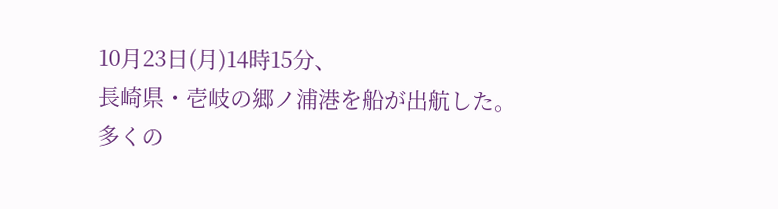10月23日(月)14時15分、
長崎県・壱岐の郷ノ浦港を船が出航した。
多くの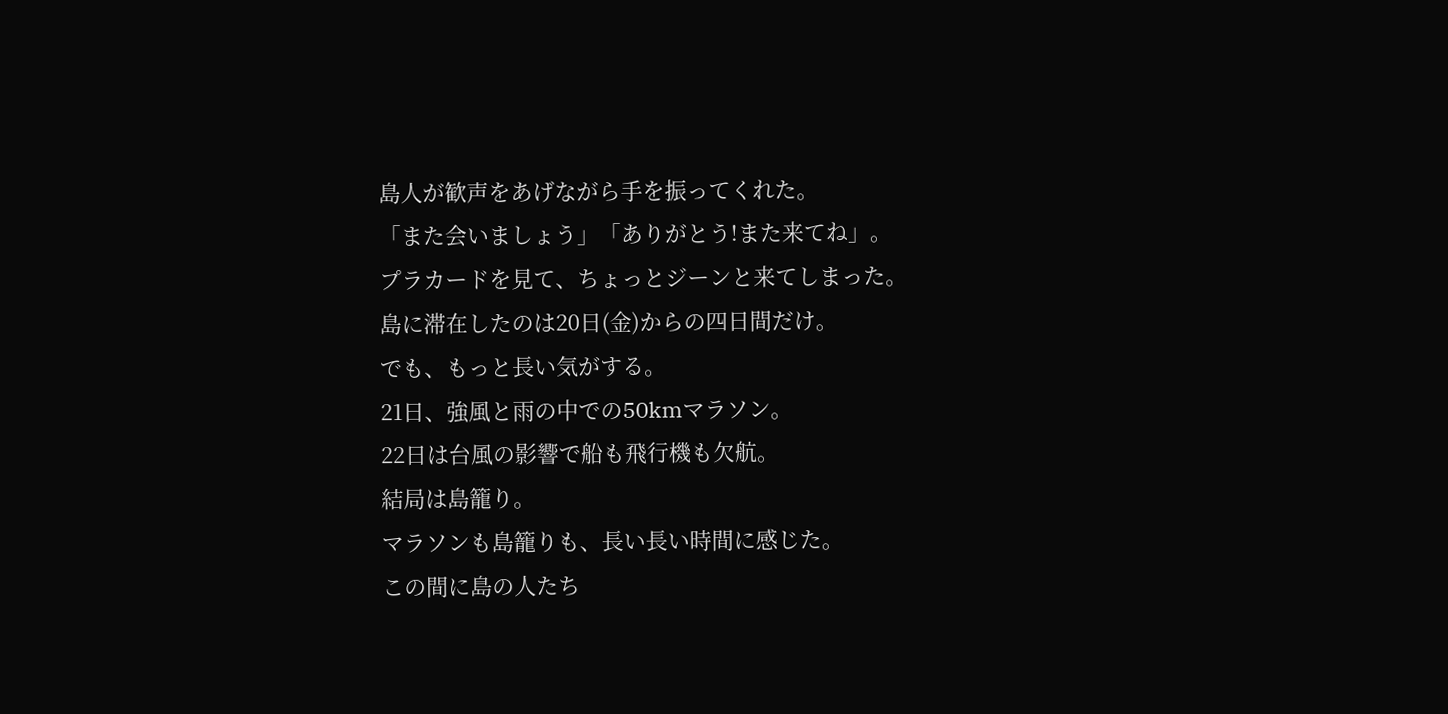島人が歓声をあげながら手を振ってくれた。
「また会いましょう」「ありがとう!また来てね」。
プラカードを見て、ちょっとジーンと来てしまった。
島に滞在したのは20日(金)からの四日間だけ。
でも、もっと長い気がする。
21日、強風と雨の中での50kmマラソン。
22日は台風の影響で船も飛行機も欠航。
結局は島籠り。
マラソンも島籠りも、長い長い時間に感じた。
この間に島の人たち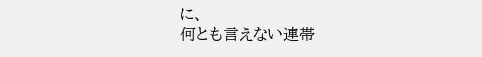に、
何とも言えない連帯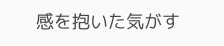感を抱いた気がす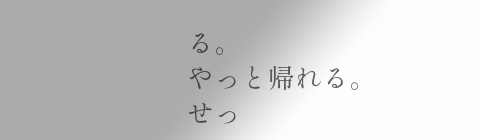る。
やっと帰れる。
せっ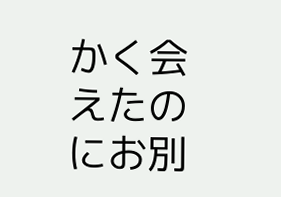かく会えたのにお別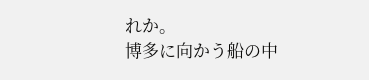れか。
博多に向かう船の中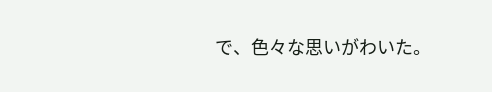で、色々な思いがわいた。